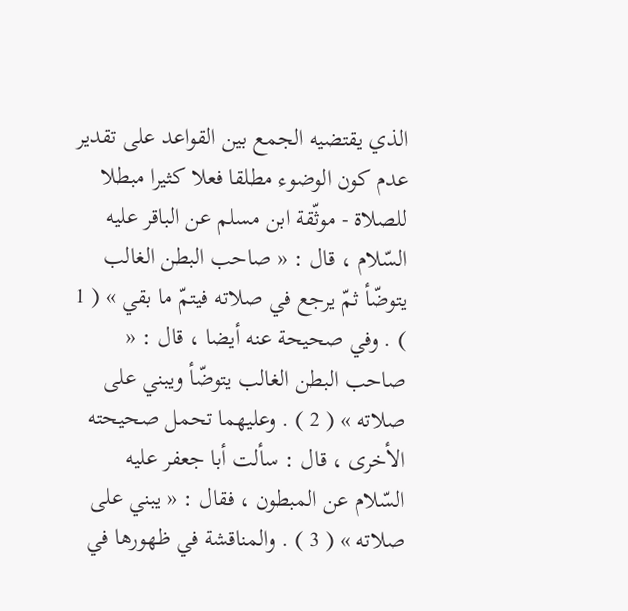الذي يقتضيه الجمع بين القواعد على تقدير عدم كون الوضوء مطلقا فعلا كثيرا مبطلا للصلاة - موثّقة ابن مسلم عن الباقر عليه السّلام ، قال : « صاحب البطن الغالب يتوضّأ ثمّ يرجع في صلاته فيتمّ ما بقي » ( 1 ) . وفي صحيحة عنه أيضا ، قال : « صاحب البطن الغالب يتوضّأ ويبني على صلاته » ( 2 ) . وعليهما تحمل صحيحته الأخرى ، قال : سألت أبا جعفر عليه السّلام عن المبطون ، فقال : « يبني على صلاته » ( 3 ) . والمناقشة في ظهورها في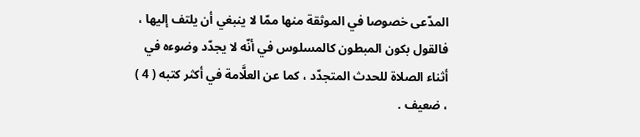المدّعى خصوصا في الموثقة منها ممّا لا ينبغي أن يلتف إليها ، فالقول بكون المبطون كالمسلوس في أنّه لا يجدّد وضوءه في أثناء الصلاة للحدث المتجدّد ، كما عن العلَّامة في أكثر كتبه ( 4 ) ، ضعيف .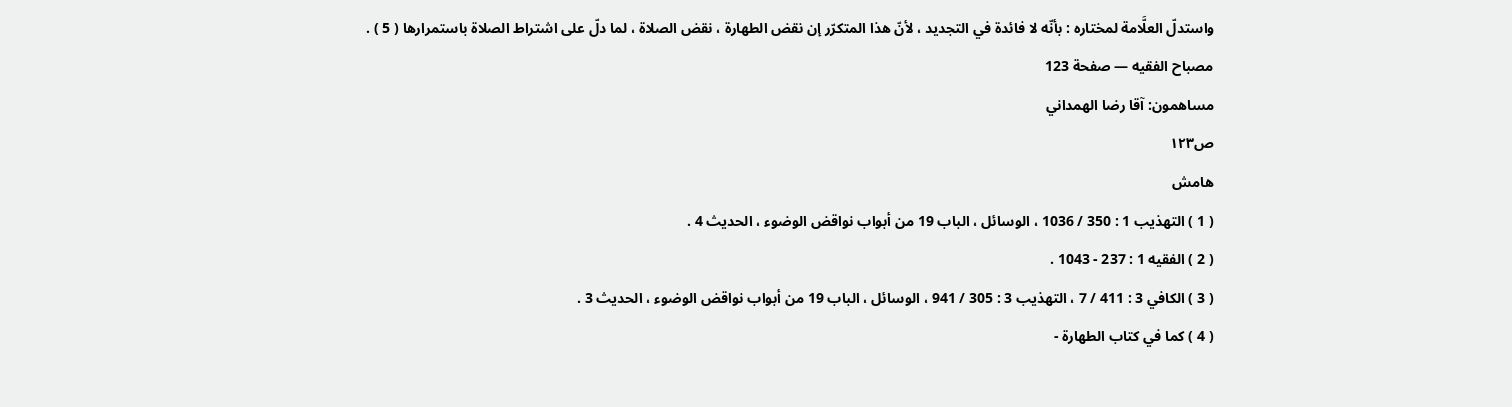واستدلّ العلَّامة لمختاره : بأنّه لا فائدة في التجديد ، لأنّ هذا المتكرّر إن نقض الطهارة ، نقض الصلاة ، لما دلّ على اشتراط الصلاة باستمرارها ( 5 ) .
مصباح الفقيه — صفحة 123
مساهمون: آقا رضا الهمداني
ص١٢٣
هامش
( 1 ) التهذيب 1 : 350 / 1036 ، الوسائل ، الباب 19 من أبواب نواقض الوضوء ، الحديث 4 .
( 2 ) الفقيه 1 : 237 - 1043 .
( 3 ) الكافي 3 : 411 / 7 ، التهذيب 3 : 305 / 941 ، الوسائل ، الباب 19 من أبواب نواقض الوضوء ، الحديث 3 .
( 4 ) كما في كتاب الطهارة -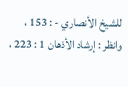للشيخ الأنصاري - : 153 ، وانظر : إرشاد الأذهان 1 : 223 ،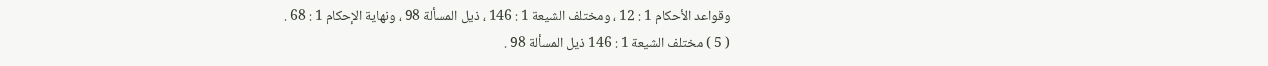وقواعد الأحكام 1 : 12 ، ومختلف الشيعة 1 : 146 ، ذيل المسألة 98 ، ونهاية الإحكام 1 : 68 .
( 5 ) مختلف الشيعة 1 : 146 ذيل المسألة 98 .